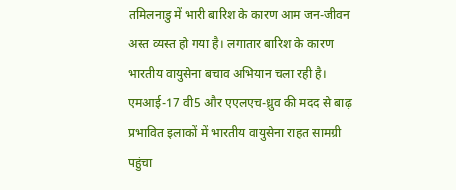तमिलनाडु में भारी बारिश के कारण आम जन-जीवन अस्त व्यस्त हो गया है। लगातार बारिश के कारण भारतीय वायुसेना बचाव अभियान चला रही है। एमआई-17 वी5 और एएलएच-ध्रुव की मदद से बाढ़ प्रभावित इलाकों में भारतीय वायुसेना राहत सामग्री पहुंचा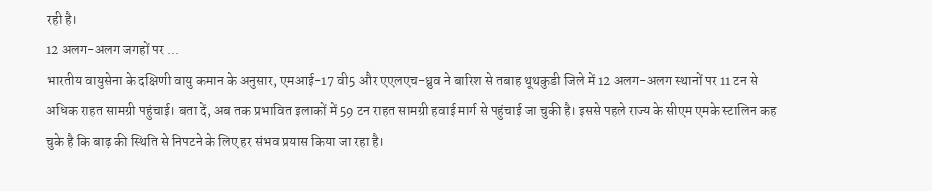रही है।
12 अलग-अलग जगहों पर ...
भारतीय वायुसेना के दक्षिणी वायु कमान के अनुसार, एमआई-17 वी5 और एएलएच-ध्रुव ने बारिश से तबाह थूथकुडी जिले में 12 अलग-अलग स्थानों पर 11 टन से अधिक राहत सामग्री पहुंचाई। बता दें, अब तक प्रभावित इलाकों में 59 टन राहत सामग्री हवाई मार्ग से पहुंचाई जा चुकी है। इससे पहले राज्य के सीएम एमके स्टालिन कह चुके है कि बाढ़ की स्थिति से निपटने के लिए हर संभव प्रयास किया जा रहा है।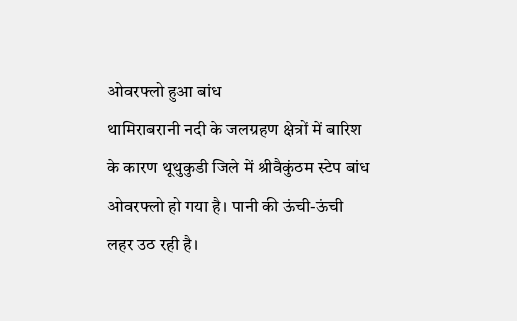ओवरफ्लो हुआ बांध
थामिराबरानी नदी के जलग्रहण क्षेत्रों में बारिश के कारण थूथुकुडी जिले में श्रीवैकुंठम स्टेप बांध ओवरफ्लो हो गया है। पानी की ऊंची-ऊंची लहर उठ रही है।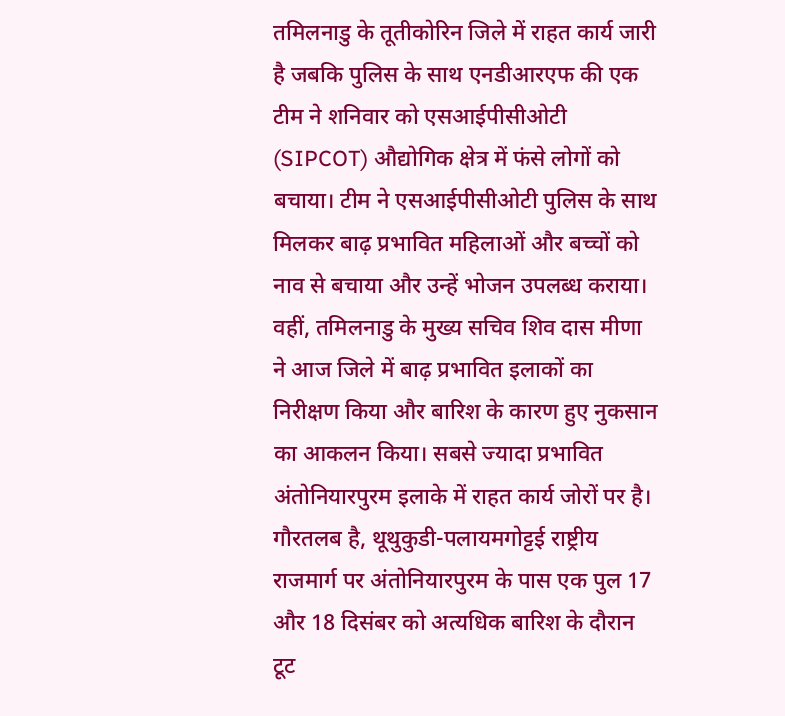तमिलनाडु के तूतीकोरिन जिले में राहत कार्य जारी है जबकि पुलिस के साथ एनडीआरएफ की एक टीम ने शनिवार को एसआईपीसीओटी (SIPCOT) औद्योगिक क्षेत्र में फंसे लोगों को बचाया। टीम ने एसआईपीसीओटी पुलिस के साथ मिलकर बाढ़ प्रभावित महिलाओं और बच्चों को नाव से बचाया और उन्हें भोजन उपलब्ध कराया।
वहीं, तमिलनाडु के मुख्य सचिव शिव दास मीणा ने आज जिले में बाढ़ प्रभावित इलाकों का निरीक्षण किया और बारिश के कारण हुए नुकसान का आकलन किया। सबसे ज्यादा प्रभावित अंतोनियारपुरम इलाके में राहत कार्य जोरों पर है।
गौरतलब है, थूथुकुडी-पलायमगोट्टई राष्ट्रीय राजमार्ग पर अंतोनियारपुरम के पास एक पुल 17 और 18 दिसंबर को अत्यधिक बारिश के दौरान टूट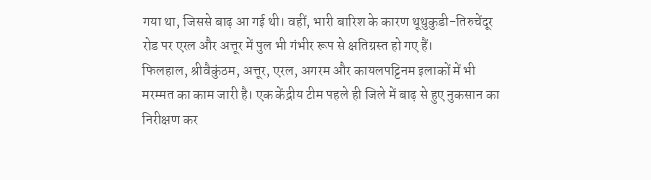गया था, जिससे बाढ़ आ गई थी। वहीं, भारी बारिश के कारण थूथुकुडी-तिरुचेंदूर रोड पर एरल और अत्तूर में पुल भी गंभीर रूप से क्षतिग्रस्त हो गए हैं।
फिलहाल, श्रीवैकुंठम, अत्तूर, एरल, अगरम और कायलपट्टिनम इलाकों में भी मरम्मत का काम जारी है। एक केंद्रीय टीम पहले ही जिले में बाढ़ से हुए नुकसान का निरीक्षण कर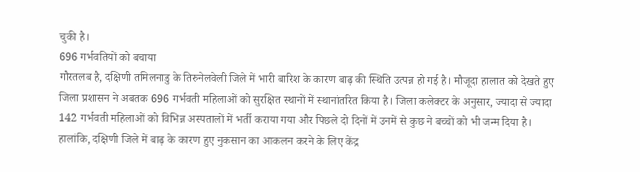चुकी है।
696 गर्भवतियों को बचाया
गौरतलब है, दक्षिणी तमिलनाडु के तिरुनेलवेली जिले में भारी बारिश के कारण बाढ़ की स्थिति उत्पन्न हो गई है। मौजूदा हालात को देखते हुए जिला प्रशासन ने अबतक 696 गर्भवती महिलाओं को सुरक्षित स्थानों में स्थानांतरित किया है। जिला कलेक्टर के अनुसार, ज्यादा से ज्यादा 142 गर्भवती महिलाओं को विभिन्न अस्पतालों में भर्ती कराया गया और पिछले दो दिनों में उनमें से कुछ ने बच्चों को भी जन्म दिया है। हालांकि, दक्षिणी जिले में बाढ़ के कारण हुए नुकसान का आकलन करने के लिए केंद्र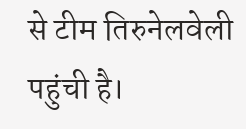से टीम तिरुनेलवेली पहुंची है।